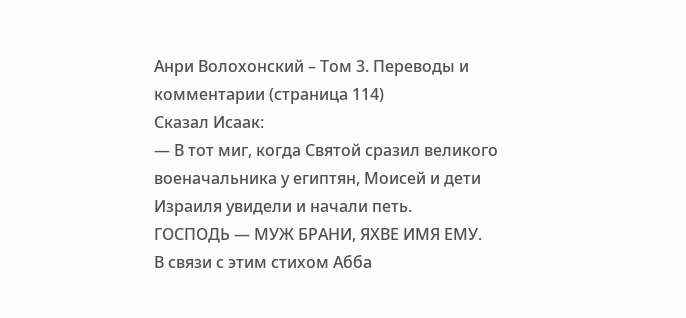Анри Волохонский – Том 3. Переводы и комментарии (страница 114)
Сказал Исаак:
— В тот миг, когда Святой сразил великого военачальника у египтян, Моисей и дети Израиля увидели и начали петь.
ГОСПОДЬ — МУЖ БРАНИ, ЯХВЕ ИМЯ ЕМУ.
В связи с этим стихом Абба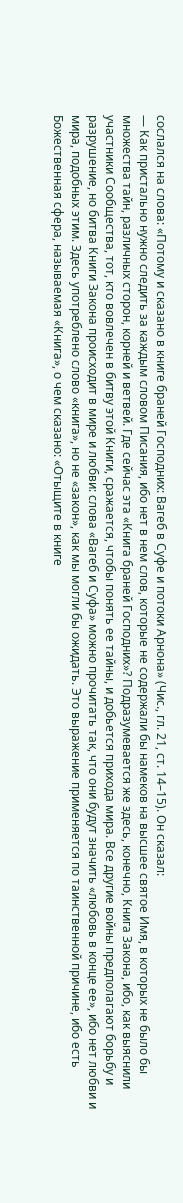сослался на слова: «Потому и сказано в книге браней Господних: Вагеб в Суфе и потоки Арнона» (Чис., гл. 21, ст. 14–15). Он сказал:
— Как пристально нужно следить за каждым словом Писания, ибо нет в нем слов, которые не содержали бы намеков на высшее святое Имя, в которых не было бы множества тайн, различных сторон, корней и ветвей. Где сейчас эта «Книга браней Господних»? Подразумевается же здесь, конечно, Книга Закона, ибо, как выяснили участники Сообщества, тот, кто вовлечен в битву этой Книги, сражается, чтобы понять ее тайны, и добьется прихода мира. Все другие войны предполагают борьбу и разрушение, но битва Книги Закона происходит в мире и любви: слова «Вагеб и Суфа» можно прочитать так, что они будут значить «любовь в конце ее», ибо нет любви и мира, подобных этим. Здесь употреблено слово «книга», но не «закон», как мы могли бы ожидать. Это выражение применяется по таинственной причине, ибо есть Божественная сфера, называемая «Книга», о чем сказано: «Отыщите в книге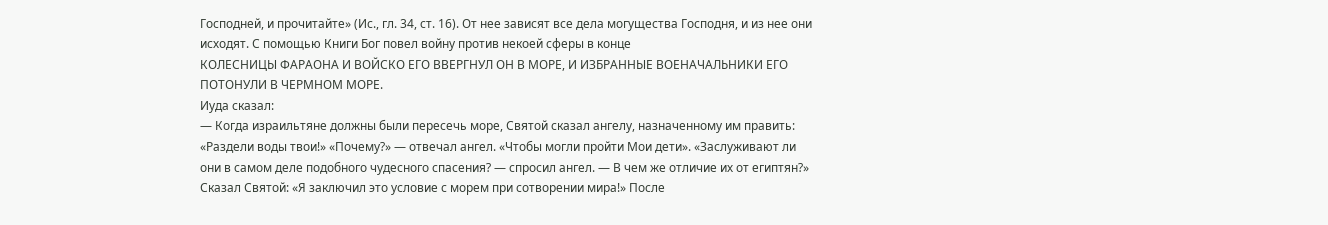Господней, и прочитайте» (Ис., гл. 34, ст. 16). От нее зависят все дела могущества Господня, и из нее они исходят. С помощью Книги Бог повел войну против некоей сферы в конце
КОЛЕСНИЦЫ ФАРАОНА И ВОЙСКО ЕГО ВВЕРГНУЛ ОН В МОРЕ, И ИЗБРАННЫЕ ВОЕНАЧАЛЬНИКИ ЕГО ПОТОНУЛИ В ЧЕРМНОМ МОРЕ.
Иуда сказал:
— Когда израильтяне должны были пересечь море, Святой сказал ангелу, назначенному им править: «Раздели воды твои!» «Почему?» — отвечал ангел. «Чтобы могли пройти Мои дети». «Заслуживают ли они в самом деле подобного чудесного спасения? — спросил ангел. — В чем же отличие их от египтян?» Сказал Святой: «Я заключил это условие с морем при сотворении мира!» После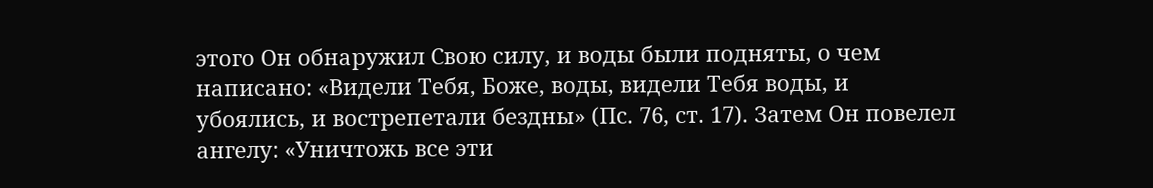этого Он обнаружил Свою силу, и воды были подняты, о чем написано: «Видели Тебя, Боже, воды, видели Тебя воды, и убоялись, и вострепетали бездны» (Пс. 76, ст. 17). Затем Он повелел ангелу: «Уничтожь все эти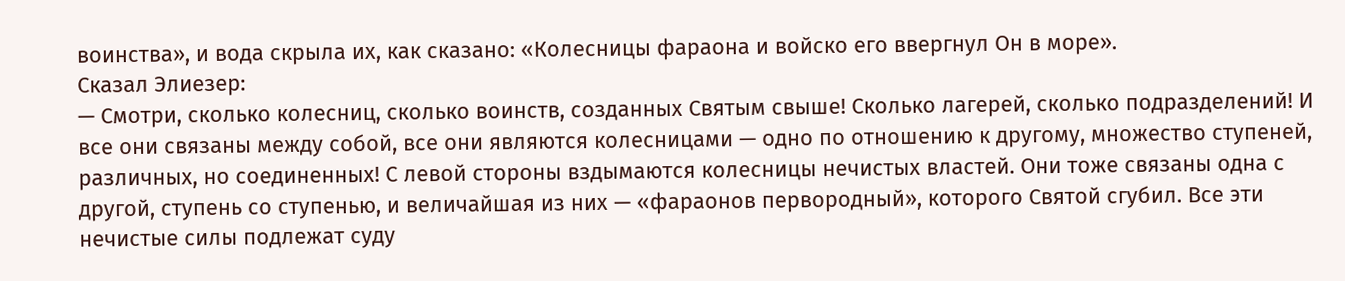воинства», и вода скрыла их, как сказано: «Колесницы фараона и войско его ввергнул Он в море».
Сказал Элиезер:
— Смотри, сколько колесниц, сколько воинств, созданных Святым свыше! Сколько лагерей, сколько подразделений! И все они связаны между собой, все они являются колесницами — одно по отношению к другому, множество ступеней, различных, но соединенных! С левой стороны вздымаются колесницы нечистых властей. Они тоже связаны одна с другой, ступень со ступенью, и величайшая из них — «фараонов первородный», которого Святой сгубил. Все эти нечистые силы подлежат суду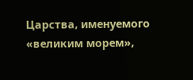Царства, именуемого «великим морем»,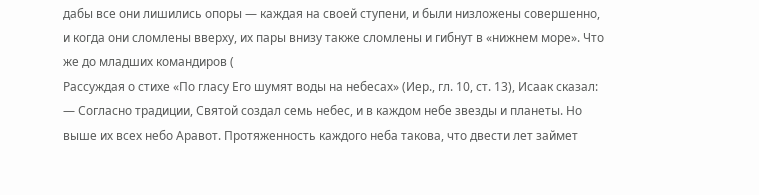дабы все они лишились опоры — каждая на своей ступени, и были низложены совершенно, и когда они сломлены вверху, их пары внизу также сломлены и гибнут в «нижнем море». Что же до младших командиров (
Рассуждая о стихе «По гласу Его шумят воды на небесах» (Иер., гл. 10, ст. 13), Исаак сказал:
— Согласно традиции, Святой создал семь небес, и в каждом небе звезды и планеты. Но выше их всех небо Аравот. Протяженность каждого неба такова, что двести лет займет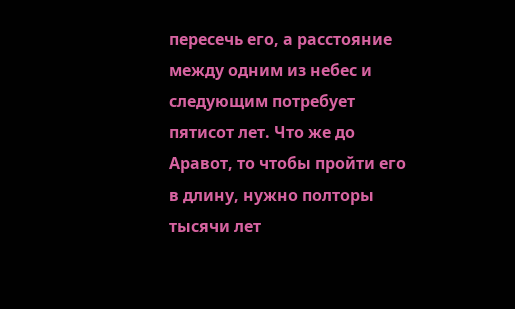пересечь его, а расстояние между одним из небес и следующим потребует пятисот лет. Что же до Аравот, то чтобы пройти его в длину, нужно полторы тысячи лет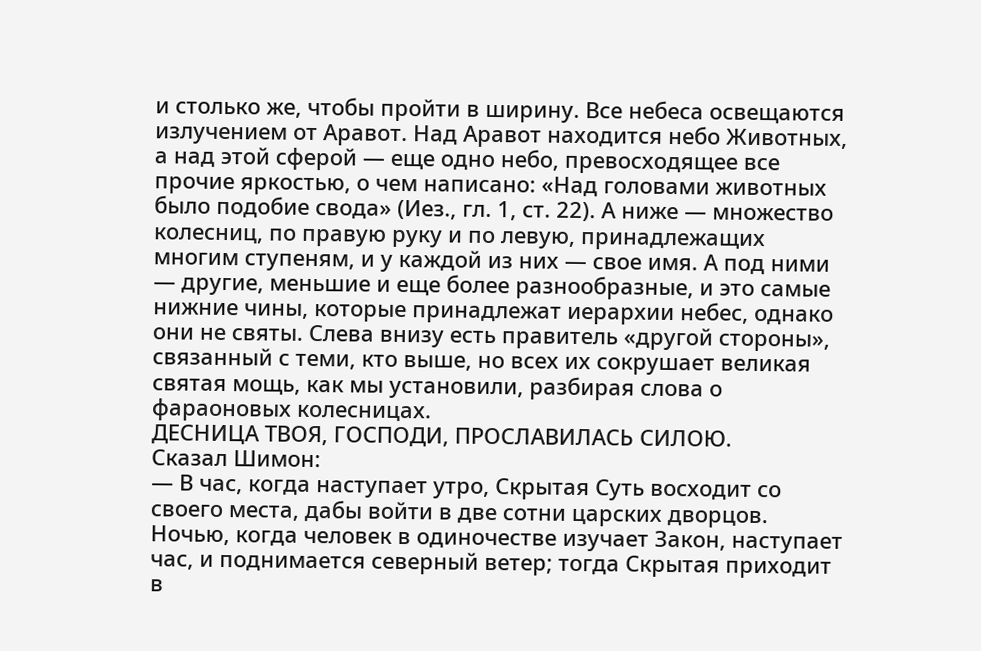и столько же, чтобы пройти в ширину. Все небеса освещаются излучением от Аравот. Над Аравот находится небо Животных, а над этой сферой — еще одно небо, превосходящее все прочие яркостью, о чем написано: «Над головами животных было подобие свода» (Иез., гл. 1, ст. 22). А ниже — множество колесниц, по правую руку и по левую, принадлежащих многим ступеням, и у каждой из них — свое имя. А под ними — другие, меньшие и еще более разнообразные, и это самые нижние чины, которые принадлежат иерархии небес, однако они не святы. Слева внизу есть правитель «другой стороны», связанный с теми, кто выше, но всех их сокрушает великая святая мощь, как мы установили, разбирая слова о фараоновых колесницах.
ДЕСНИЦА ТВОЯ, ГОСПОДИ, ПРОСЛАВИЛАСЬ СИЛОЮ.
Сказал Шимон:
— В час, когда наступает утро, Скрытая Суть восходит со своего места, дабы войти в две сотни царских дворцов. Ночью, когда человек в одиночестве изучает Закон, наступает час, и поднимается северный ветер; тогда Скрытая приходит в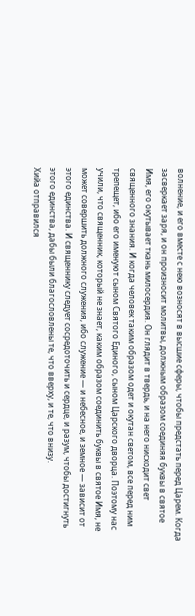волнение, и его вместе с нею возносят в высшие сферы, чтобы предстать перед Царем. Когда засверкает заря, и он произносит молитвы, должным образом соединяя буквы в святое Имя, его окутывает ткань милосердия. Он глядит в твердь, и на него нисходит свет священного знания. И когда человек таким образом одет и окутан светом, все перед ним трепещет, ибо его именуют сыном Святого Единого, сыном Царского дворца. Поэтому нас учили, что священник, который не знает, каким образом соединить буквы в святое Имя, не может совершить должного служения, ибо служение — и небесное, и земное — зависит от этого единства. И священнику следует сосредоточить и сердце, и разум, чтобы достигнуть этого единства, дабы были благословлены те, что вверху, и те, что внизу.
Хийа отправился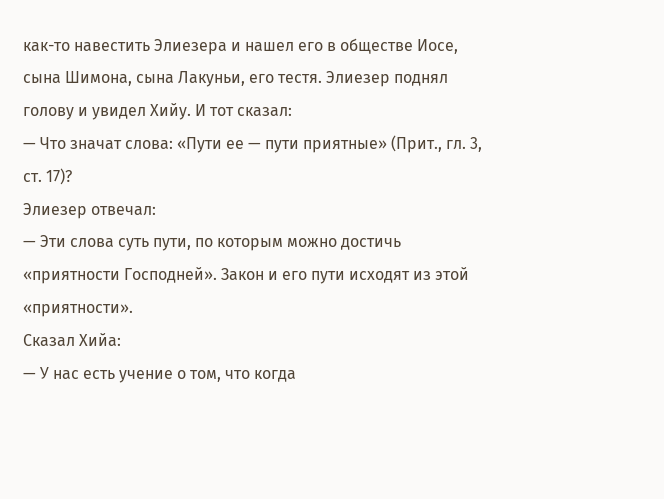как-то навестить Элиезера и нашел его в обществе Иосе, сына Шимона, сына Лакуньи, его тестя. Элиезер поднял голову и увидел Хийу. И тот сказал:
— Что значат слова: «Пути ее — пути приятные» (Прит., гл. 3, ст. 17)?
Элиезер отвечал:
— Эти слова суть пути, по которым можно достичь «приятности Господней». Закон и его пути исходят из этой «приятности».
Сказал Хийа:
— У нас есть учение о том, что когда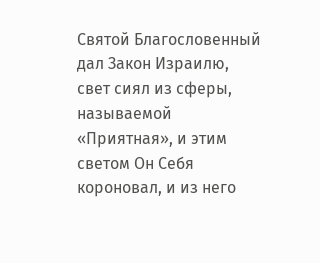Святой Благословенный дал Закон Израилю, свет сиял из сферы, называемой «Приятная», и этим светом Он Себя короновал, и из него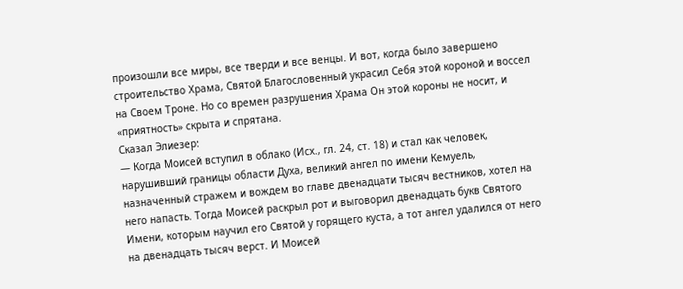произошли все миры, все тверди и все венцы. И вот, когда было завершено строительство Храма, Святой Благословенный украсил Себя этой короной и воссел на Своем Троне. Но со времен разрушения Храма Он этой короны не носит, и «приятность» скрыта и спрятана.
Сказал Элиезер:
— Когда Моисей вступил в облако (Исх., гл. 24, ст. 18) и стал как человек, нарушивший границы области Духа, великий ангел по имени Кемуель, назначенный стражем и вождем во главе двенадцати тысяч вестников, хотел на него напасть. Тогда Моисей раскрыл рот и выговорил двенадцать букв Святого Имени, которым научил его Святой у горящего куста, а тот ангел удалился от него на двенадцать тысяч верст. И Моисей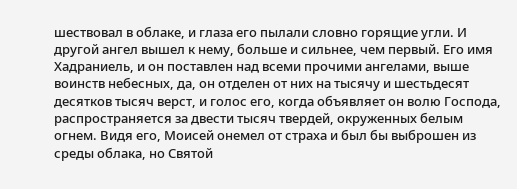шествовал в облаке, и глаза его пылали словно горящие угли. И другой ангел вышел к нему, больше и сильнее, чем первый. Его имя Хадраниель, и он поставлен над всеми прочими ангелами, выше воинств небесных, да, он отделен от них на тысячу и шестьдесят десятков тысяч верст, и голос его, когда объявляет он волю Господа, распространяется за двести тысяч твердей, окруженных белым огнем. Видя его, Моисей онемел от страха и был бы выброшен из среды облака, но Святой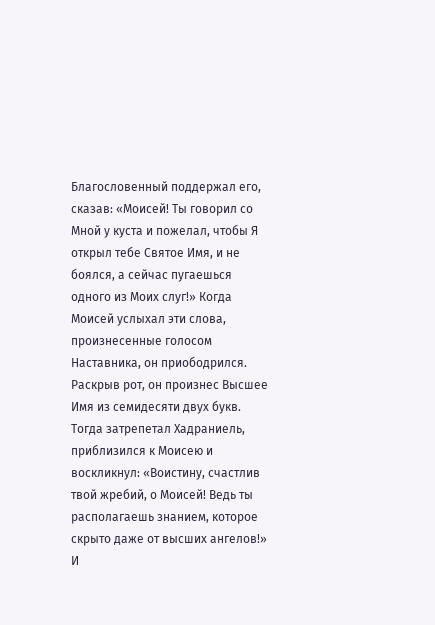Благословенный поддержал его, сказав: «Моисей! Ты говорил со Мной у куста и пожелал, чтобы Я открыл тебе Святое Имя, и не боялся, а сейчас пугаешься одного из Моих слуг!» Когда Моисей услыхал эти слова, произнесенные голосом Наставника, он приободрился. Раскрыв рот, он произнес Высшее Имя из семидесяти двух букв. Тогда затрепетал Хадраниель, приблизился к Моисею и воскликнул: «Воистину, счастлив твой жребий, о Моисей! Ведь ты располагаешь знанием, которое скрыто даже от высших ангелов!» И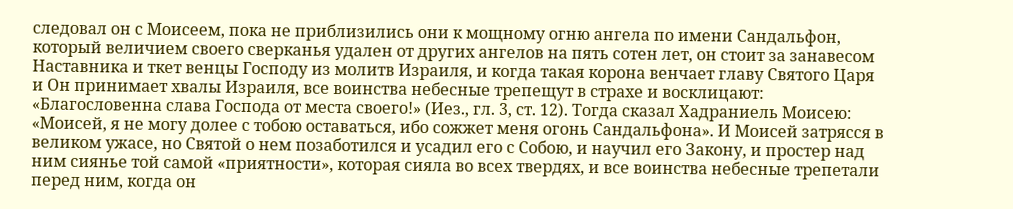следовал он с Моисеем, пока не приблизились они к мощному огню ангела по имени Сандальфон, который величием своего сверканья удален от других ангелов на пять сотен лет, он стоит за занавесом Наставника и ткет венцы Господу из молитв Израиля, и когда такая корона венчает главу Святого Царя и Он принимает хвалы Израиля, все воинства небесные трепещут в страхе и восклицают: «Благословенна слава Господа от места своего!» (Иез., гл. 3, ст. 12). Тогда сказал Хадраниель Моисею: «Моисей, я не могу долее с тобою оставаться, ибо сожжет меня огонь Сандальфона». И Моисей затрясся в великом ужасе, но Святой о нем позаботился и усадил его с Собою, и научил его Закону, и простер над ним сиянье той самой «приятности», которая сияла во всех твердях, и все воинства небесные трепетали перед ним, когда он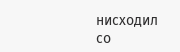нисходил со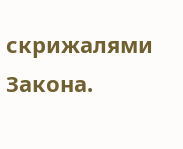скрижалями Закона.